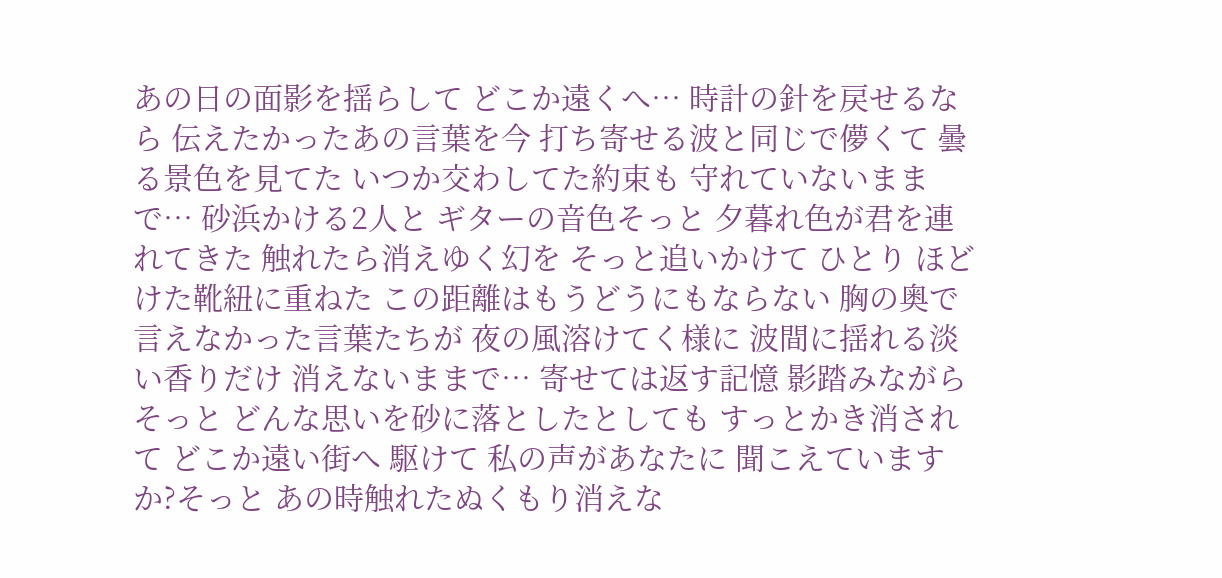あの日の面影を揺らして どこか遠くへ… 時計の針を戻せるなら 伝えたかったあの言葉を今 打ち寄せる波と同じで儚くて 曇る景色を見てた いつか交わしてた約束も 守れていないままで… 砂浜かける2人と ギターの音色そっと 夕暮れ色が君を連れてきた 触れたら消えゆく幻を そっと追いかけて ひとり ほどけた靴紐に重ねた この距離はもうどうにもならない 胸の奥で言えなかった言葉たちが 夜の風溶けてく様に 波間に揺れる淡い香りだけ 消えないままで… 寄せては返す記憶 影踏みながらそっと どんな思いを砂に落としたとしても すっとかき消されて どこか遠い街へ 駆けて 私の声があなたに 聞こえていますか?そっと あの時触れたぬくもり消えな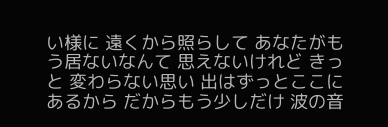い様に 遠くから照らして あなたがもう居ないなんて 思えないけれど きっと 変わらない思い 出はずっとここにあるから だからもう少しだけ 波の音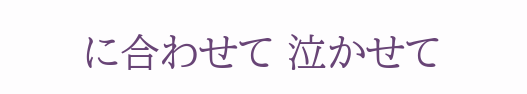に合わせて 泣かせて